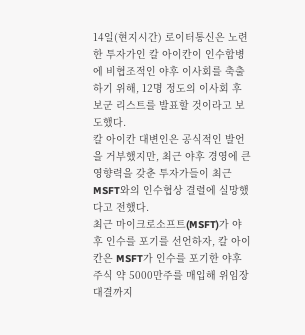14일(현지시간) 로이터통신은 노련한 투자가인 칼 아이칸이 인수합병에 비협조적인 야후 이사회를 축출하기 위해, 12명 정도의 이사회 후보군 리스트를 발표할 것이라고 보도했다.
칼 아이칸 대변인은 공식적인 발언을 거부했지만, 최근 야후 경영에 큰 영향력을 갖춘 투자가들이 최근 MSFT와의 인수협상 결렬에 실망했다고 전했다.
최근 마이크로소프트(MSFT)가 야후 인수를 포기를 선언하자, 칼 아이칸은 MSFT가 인수를 포기한 야후 주식 약 5000만주를 매입해 위임장 대결까지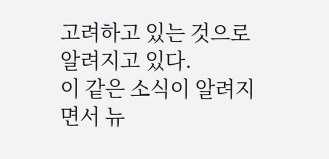고려하고 있는 것으로 알려지고 있다.
이 같은 소식이 알려지면서 뉴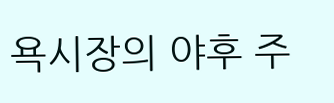욕시장의 야후 주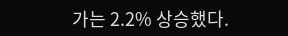가는 2.2% 상승했다.